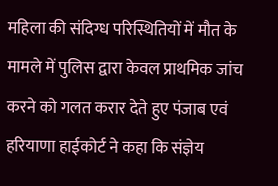महिला की संदिग्ध परिस्थितियों में मौत के मामले में पुलिस द्वारा केवल प्राथमिक जांच करने को गलत करार देते हुए पंजाब एवं हरियाणा हाईकोर्ट ने कहा कि संज्ञेय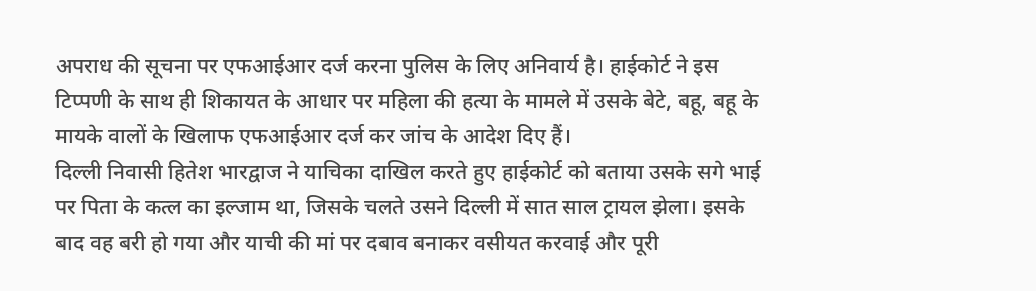अपराध की सूचना पर एफआईआर दर्ज करना पुलिस के लिए अनिवार्य है। हाईकोर्ट ने इस टिप्पणी के साथ ही शिकायत के आधार पर महिला की हत्या के मामले में उसके बेटे, बहू, बहू के मायके वालों के खिलाफ एफआईआर दर्ज कर जांच के आदेश दिए हैं।
दिल्ली निवासी हितेश भारद्वाज ने याचिका दाखिल करते हुए हाईकोर्ट को बताया उसके सगे भाई पर पिता के कत्ल का इल्जाम था, जिसके चलते उसने दिल्ली में सात साल ट्रायल झेला। इसके बाद वह बरी हो गया और याची की मां पर दबाव बनाकर वसीयत करवाई और पूरी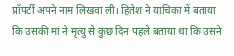प्रॉपर्टी अपने नाम लिखवा ली। हितेश ने याचिका में बताया कि उसकी मां ने मृत्यु से कुछ दिन पहले बताया था कि उसने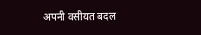अपनी वसीयत बदल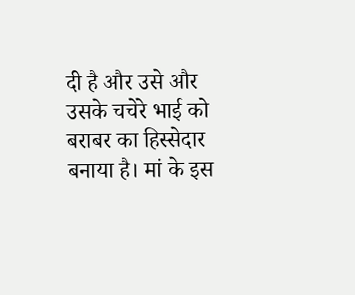दी है और उसे और उसके चचेरे भाई को बराबर का हिस्सेदार बनाया है। मां के इस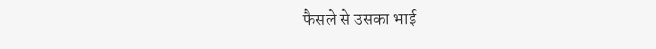फैसले से उसका भाई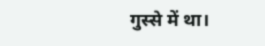गुस्से में था।